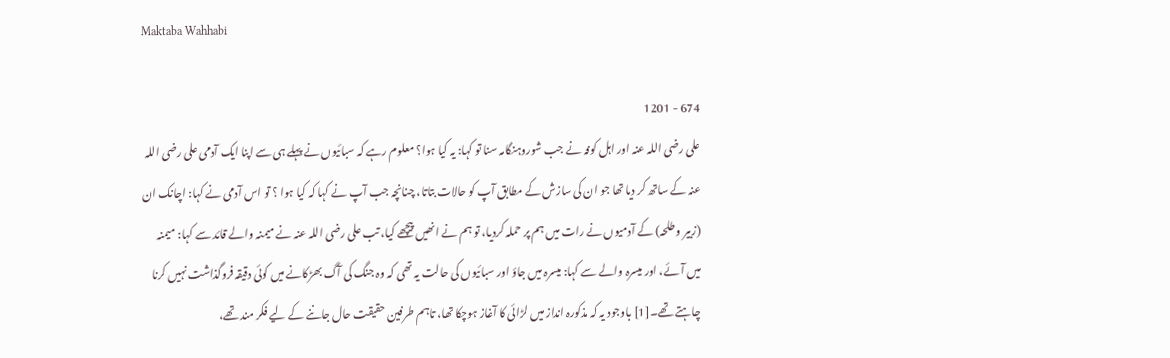Maktaba Wahhabi

674 - 1201
علی رضی اللہ عنہ اور اہل کوفہ نے جب شوروہنگامہ سنا تو کہا: یہ کیا ہوا؟ معلوم رہے کہ سبائیوں نے پہلے ہی سے اپنا ایک آدمی علی رضی اللہ عنہ کے ساتھ کر دیا تھا جو ان کی سازش کے مطابق آپ کو حالات بتاتا، چنانچہ جب آپ نے کہا کہ کیا ہوا ؟ تو اس آدمی نے کہا: اچانک ان (زبیر وطلحہ) کے آدمیوں نے رات میں ہم پر حملہ کردیا، تو ہم نے انھیں پیچھے کیا، تب علی رضی اللہ عنہ نے میمنہ والے قائد سے کہا: میمنہ میں آئے، اور میسرہ والے سے کہا: میسرہ میں جاؤ اور سبائیوں کی حالت یہ تھی کہ وہ جنگ کی آگ بھڑکانے میں کوئی دقیقہ فروگذاشت نہیں کرنا چاہتے تھے۔[1] باوجود یہ کہ مذکورہ انداز میں لڑائی کا آغاز ہوچکا تھا، تاہم طرفین حقیقت حال جاننے کے لیے فکر مند تھے،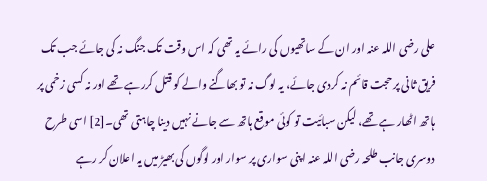علی رضی اللہ عنہ اور ان کے ساتھیوں کی رائے یہ تھی کہ اس وقت تک جنگ نہ کی جائے جب تک فریق ثانی پر حجت قائم نہ کردی جائے، یہ لوگ نہ تو بھاگنے والے کو قتل کررہے تھے اور نہ کسی زخمی پر ہاتھ اٹھار ہے تھے، لیکن سبائیت تو کوئی موقع ہاتھ سے جانے نہیں دینا چاہتی تھی۔[2] اسی طرح دوسری جانب طلحہ رضی اللہ عنہ اپنی سواری پر سوار اور لوگوں کی بھیڑ میں یہ اعلان کر رہے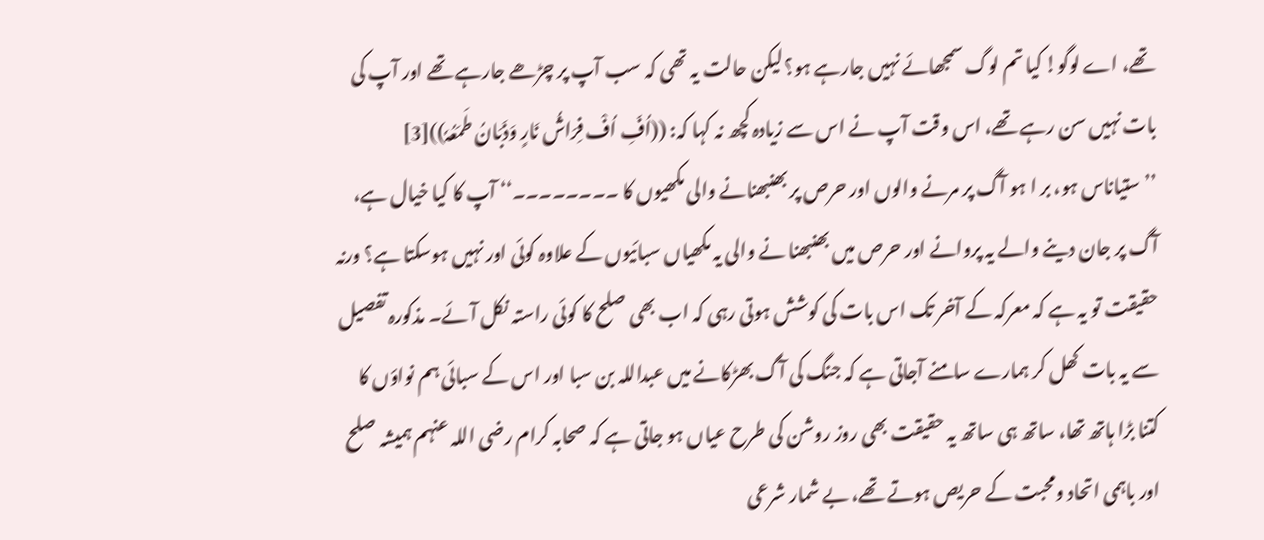تھے، اے لوگو! کیا تم لوگ سمجھائے نہیں جارہے ہو؟ لیکن حالت یہ تھی کہ سب آپ پر چڑھے جارہے تھے اور آپ کی بات نہیں سن رہے تھے، اس وقت آپ نے اس سے زیادہ کچھ نہ کہا کہ: ((اُفِّ اُفْ فِرَاشُ نَارٍ وَذَبَانُ طَمَعُہٗ))[3] ’’ستیاناس ہو، بر ا ہو آگ پر مرنے والوں اور حرص پر بھنبھنانے والی مکھیوں کا ۔۔۔۔۔۔۔۔‘‘ آپ کا کیا خیال ہے، آگ پر جان دینے والے یہ پروانے اور حرص میں بھنبھنا نے والی یہ مکھیاں سبائیوں کے علاوہ کوئی اور نہیں ہوسکتا ہے؟ ورنہ حقیقت تو یہ ہے کہ معرکہ کے آخر تک اس بات کی کوشش ہوتی رہی کہ اب بھی صلح کا کوئی راستہ نکل آئے۔ مذکورہ تفصیل سے یہ بات کھل کر ہمارے سامنے آجاتی ہے کہ جنگ کی آگ بھڑکانے میں عبداللہ بن سبا اور اس کے سبائی ہم نواؤں کا کتنا بڑا ہاتھ تھا، ساتھ ہی ساتھ یہ حقیقت بھی روز روشن کی طرح عیاں ہو جاتی ہے کہ صحابہ کرام رضی اللہ عنہم ہمیشہ صلح اور باہمی اتحاد ومحبت کے حریص ہوتے تھے، بے شمار شرعی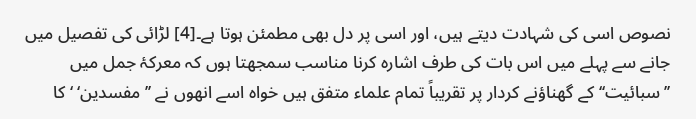نصوص اسی کی شہادت دیتے ہیں، اور اسی پر دل بھی مطمئن ہوتا ہے۔[4] لڑائی کی تفصیل میں جانے سے پہلے میں اس بات کی طرف اشارہ کرنا مناسب سمجھتا ہوں کہ معرکۂ جمل میں ’’سبائیت‘‘ کے گھناؤنے کردار پر تقریباً تمام علماء متفق ہیں خواہ اسے انھوں نے ’’مفسدین‘ ‘ کا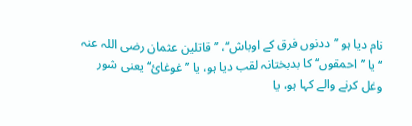نام دیا ہو ’’ددنوں فرق کے اوباش‘‘، ’’قاتلین عثمان رضی اللہ عنہ ‘‘ یا ’’احمقوں‘‘ کا بدبختانہ لقب دیا ہو، یا ’’غوغائ‘‘ یعنی شور وغل کرنے والے کہا ہو، یا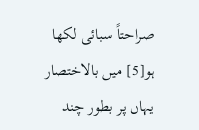صراحتاً سبائی لکھا ہو[5] میں بالاختصار یہاں پر بطور چند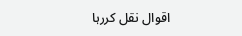اقوال نقل کررہا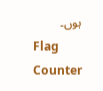ہوں۔
Flag Counter